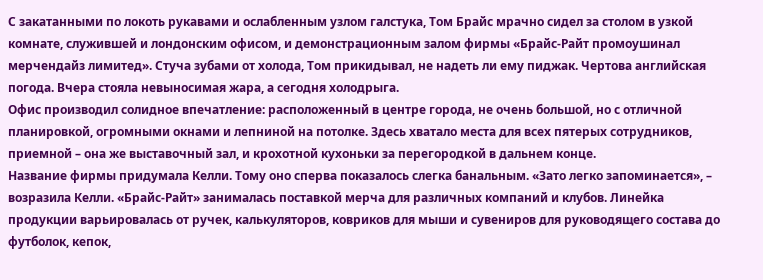С закатанными по локоть рукавами и ослабленным узлом галстука, Том Брайс мрачно сидел за столом в узкой комнате, служившей и лондонским офисом, и демонстрационным залом фирмы «Брайс-Райт промоушинал мерчендайз лимитед». Стуча зубами от холода, Том прикидывал, не надеть ли ему пиджак. Чертова английская погода. Вчера стояла невыносимая жара, а сегодня холодрыга.
Офис производил солидное впечатление: расположенный в центре города, не очень большой, но с отличной планировкой, огромными окнами и лепниной на потолке. Здесь хватало места для всех пятерых сотрудников, приемной – она же выставочный зал, и крохотной кухоньки за перегородкой в дальнем конце.
Название фирмы придумала Келли. Тому оно сперва показалось слегка банальным. «Зато легко запоминается», – возразила Келли. «Брайс-Райт» занималась поставкой мерча для различных компаний и клубов. Линейка продукции варьировалась от ручек, калькуляторов, ковриков для мыши и сувениров для руководящего состава до футболок, кепок,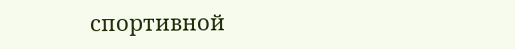спортивной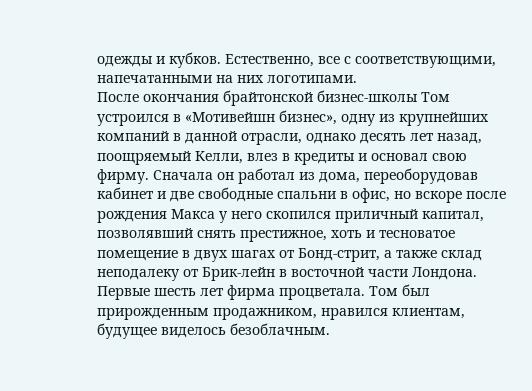одежды и кубков. Естественно, все с соответствующими, напечатанными на них логотипами.
После окончания брайтонской бизнес-школы Том устроился в «Мотивейшн бизнес», одну из крупнейших компаний в данной отрасли, однако десять лет назад, поощряемый Келли, влез в кредиты и основал свою фирму. Сначала он работал из дома, переоборудовав кабинет и две свободные спальни в офис, но вскоре после рождения Макса у него скопился приличный капитал, позволявший снять престижное, хоть и тесноватое помещение в двух шагах от Бонд-стрит, а также склад неподалеку от Брик-лейн в восточной части Лондона.
Первые шесть лет фирма процветала. Том был прирожденным продажником, нравился клиентам, будущее виделось безоблачным.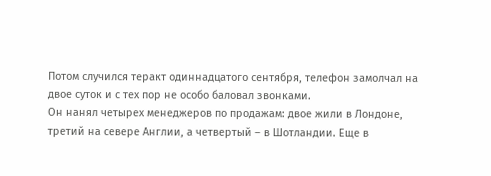Потом случился теракт одиннадцатого сентября, телефон замолчал на двое суток и с тех пор не особо баловал звонками.
Он нанял четырех менеджеров по продажам: двое жили в Лондоне, третий на севере Англии, а четвертый – в Шотландии. Еще в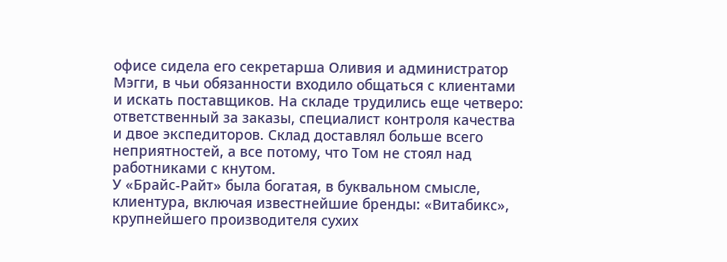офисе сидела его секретарша Оливия и администратор Мэгги, в чьи обязанности входило общаться с клиентами и искать поставщиков. На складе трудились еще четверо: ответственный за заказы, специалист контроля качества и двое экспедиторов. Склад доставлял больше всего неприятностей, а все потому, что Том не стоял над работниками с кнутом.
У «Брайс-Райт» была богатая, в буквальном смысле, клиентура, включая известнейшие бренды: «Витабикс», крупнейшего производителя сухих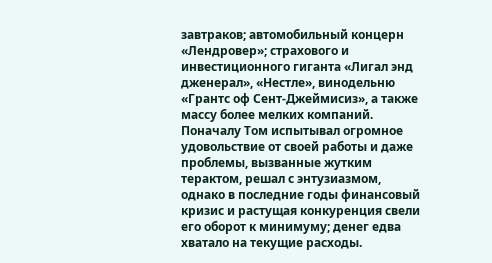завтраков; автомобильный концерн «Лендровер»; страхового и инвестиционного гиганта «Лигал энд дженерал», «Нестле», винодельню «Грантс оф Сент-Джеймисиз», а также массу более мелких компаний.
Поначалу Том испытывал огромное удовольствие от своей работы и даже проблемы, вызванные жутким терактом, решал с энтузиазмом, однако в последние годы финансовый кризис и растущая конкуренция свели его оборот к минимуму; денег едва хватало на текущие расходы.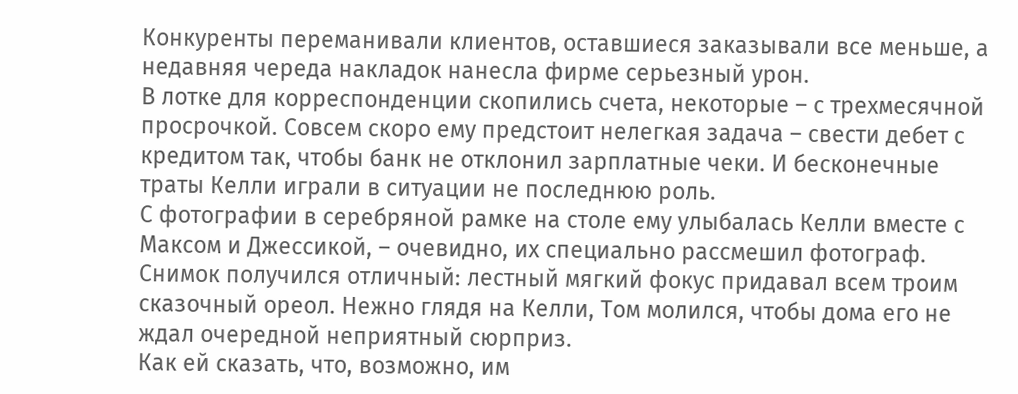Конкуренты переманивали клиентов, оставшиеся заказывали все меньше, а недавняя череда накладок нанесла фирме серьезный урон.
В лотке для корреспонденции скопились счета, некоторые – с трехмесячной просрочкой. Совсем скоро ему предстоит нелегкая задача – свести дебет с кредитом так, чтобы банк не отклонил зарплатные чеки. И бесконечные траты Келли играли в ситуации не последнюю роль.
С фотографии в серебряной рамке на столе ему улыбалась Келли вместе с Максом и Джессикой, – очевидно, их специально рассмешил фотограф. Снимок получился отличный: лестный мягкий фокус придавал всем троим сказочный ореол. Нежно глядя на Келли, Том молился, чтобы дома его не ждал очередной неприятный сюрприз.
Как ей сказать, что, возможно, им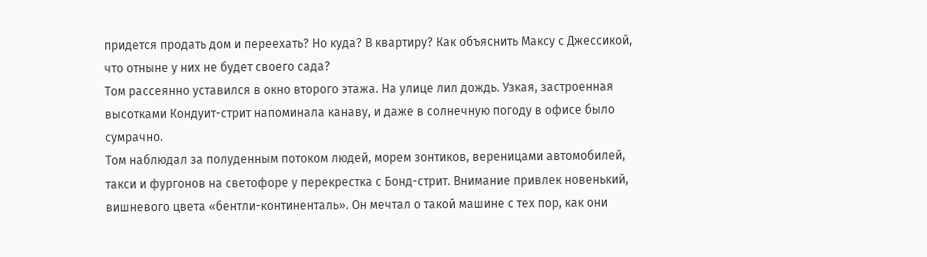придется продать дом и переехать? Но куда? В квартиру? Как объяснить Максу с Джессикой, что отныне у них не будет своего сада?
Том рассеянно уставился в окно второго этажа. На улице лил дождь. Узкая, застроенная высотками Кондуит-стрит напоминала канаву, и даже в солнечную погоду в офисе было сумрачно.
Том наблюдал за полуденным потоком людей, морем зонтиков, вереницами автомобилей, такси и фургонов на светофоре у перекрестка с Бонд-стрит. Внимание привлек новенький, вишневого цвета «бентли-континенталь». Он мечтал о такой машине с тех пор, как они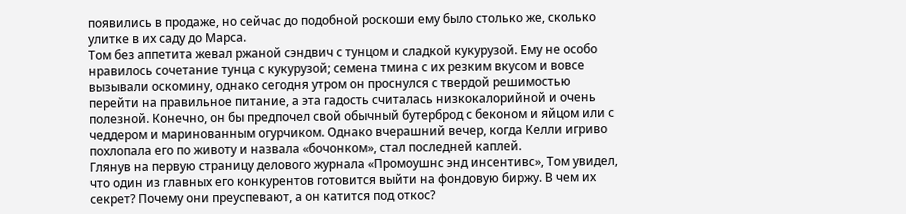появились в продаже, но сейчас до подобной роскоши ему было столько же, сколько улитке в их саду до Марса.
Том без аппетита жевал ржаной сэндвич с тунцом и сладкой кукурузой. Ему не особо нравилось сочетание тунца с кукурузой; семена тмина с их резким вкусом и вовсе вызывали оскомину, однако сегодня утром он проснулся с твердой решимостью перейти на правильное питание, а эта гадость считалась низкокалорийной и очень полезной. Конечно, он бы предпочел свой обычный бутерброд с беконом и яйцом или с чеддером и маринованным огурчиком. Однако вчерашний вечер, когда Келли игриво похлопала его по животу и назвала «бочонком», стал последней каплей.
Глянув на первую страницу делового журнала «Промоушнс энд инсентивс», Том увидел, что один из главных его конкурентов готовится выйти на фондовую биржу. В чем их секрет? Почему они преуспевают, а он катится под откос?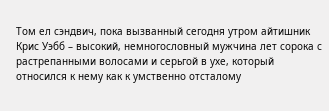Том ел сэндвич, пока вызванный сегодня утром айтишник Крис Уэбб – высокий, немногословный мужчина лет сорока с растрепанными волосами и серьгой в ухе, который относился к нему как к умственно отсталому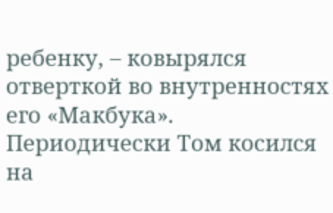ребенку, – ковырялся отверткой во внутренностях его «Макбука». Периодически Том косился на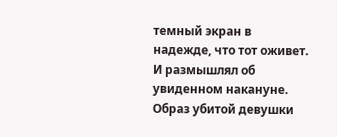темный экран в надежде, что тот оживет.
И размышлял об увиденном накануне.
Образ убитой девушки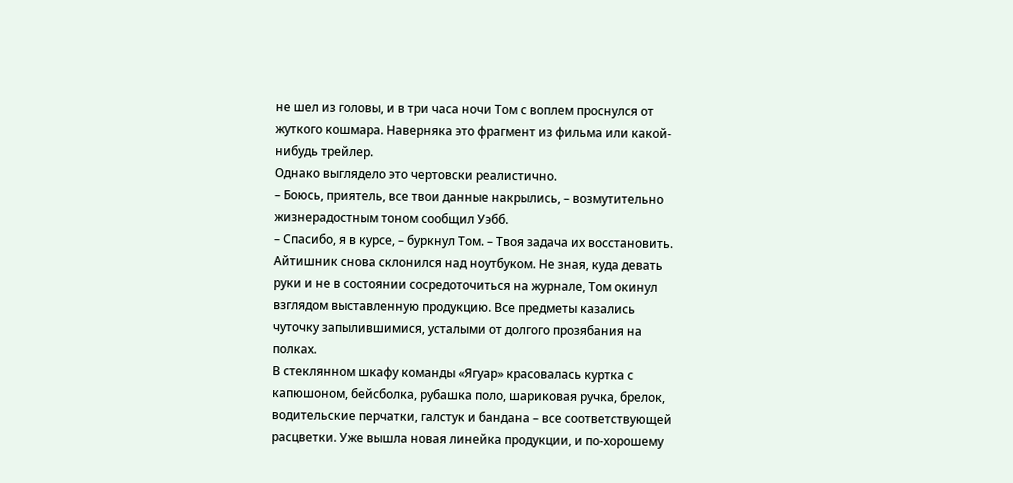не шел из головы, и в три часа ночи Том с воплем проснулся от жуткого кошмара. Наверняка это фрагмент из фильма или какой-нибудь трейлер.
Однако выглядело это чертовски реалистично.
– Боюсь, приятель, все твои данные накрылись, – возмутительно жизнерадостным тоном сообщил Уэбб.
– Спасибо, я в курсе, – буркнул Том. – Твоя задача их восстановить.
Айтишник снова склонился над ноутбуком. Не зная, куда девать руки и не в состоянии сосредоточиться на журнале, Том окинул взглядом выставленную продукцию. Все предметы казались чуточку запылившимися, усталыми от долгого прозябания на полках.
В стеклянном шкафу команды «Ягуар» красовалась куртка с капюшоном, бейсболка, рубашка поло, шариковая ручка, брелок, водительские перчатки, галстук и бандана – все соответствующей расцветки. Уже вышла новая линейка продукции, и по-хорошему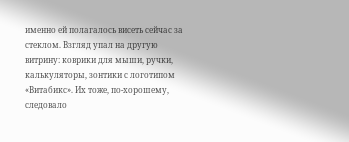именно ей полагалось висеть сейчас за стеклом. Взгляд упал на другую витрину: коврики для мыши, ручки, калькуляторы, зонтики с логотипом «Витабикс». Их тоже, по-хорошему, следовало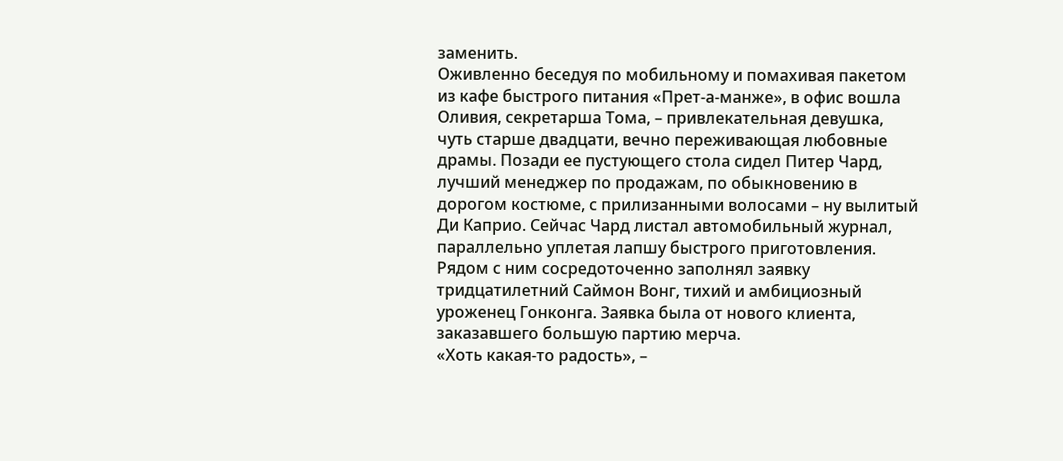заменить.
Оживленно беседуя по мобильному и помахивая пакетом из кафе быстрого питания «Прет-а-манже», в офис вошла Оливия, секретарша Тома, – привлекательная девушка, чуть старше двадцати, вечно переживающая любовные драмы. Позади ее пустующего стола сидел Питер Чард, лучший менеджер по продажам, по обыкновению в дорогом костюме, с прилизанными волосами – ну вылитый Ди Каприо. Сейчас Чард листал автомобильный журнал, параллельно уплетая лапшу быстрого приготовления. Рядом с ним сосредоточенно заполнял заявку тридцатилетний Саймон Вонг, тихий и амбициозный уроженец Гонконга. Заявка была от нового клиента, заказавшего большую партию мерча.
«Хоть какая-то радость», –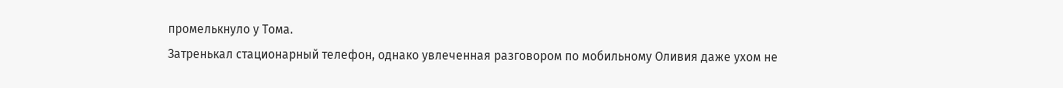промелькнуло у Тома.
Затренькал стационарный телефон, однако увлеченная разговором по мобильному Оливия даже ухом не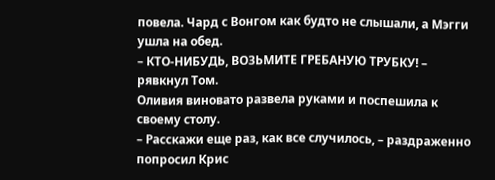повела. Чард с Вонгом как будто не слышали, а Мэгги ушла на обед.
– КТО-НИБУДЬ, ВОЗЬМИТЕ ГРЕБАНУЮ ТРУБКУ! – рявкнул Том.
Оливия виновато развела руками и поспешила к своему столу.
– Расскажи еще раз, как все случилось, – раздраженно попросил Крис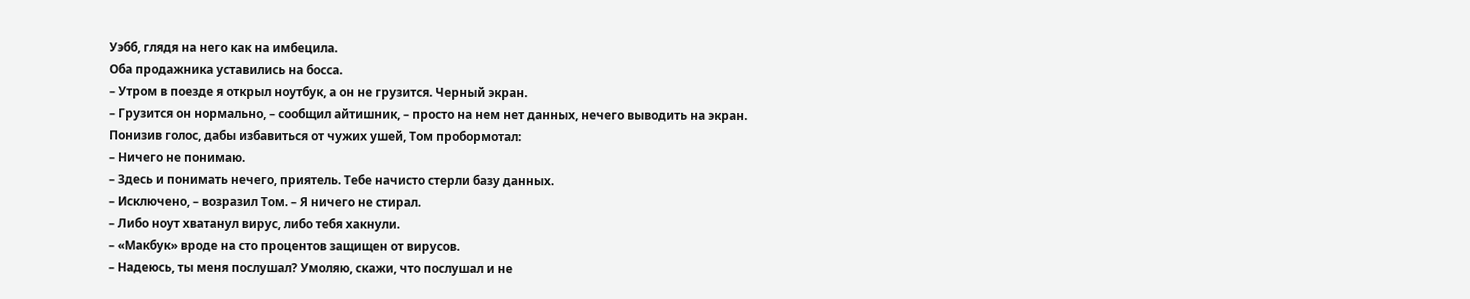Уэбб, глядя на него как на имбецила.
Оба продажника уставились на босса.
– Утром в поезде я открыл ноутбук, а он не грузится. Черный экран.
– Грузится он нормально, – сообщил айтишник, – просто на нем нет данных, нечего выводить на экран.
Понизив голос, дабы избавиться от чужих ушей, Том пробормотал:
– Ничего не понимаю.
– Здесь и понимать нечего, приятель. Тебе начисто стерли базу данных.
– Исключено, – возразил Том. – Я ничего не стирал.
– Либо ноут хватанул вирус, либо тебя хакнули.
– «Макбук» вроде на сто процентов защищен от вирусов.
– Надеюсь, ты меня послушал? Умоляю, скажи, что послушал и не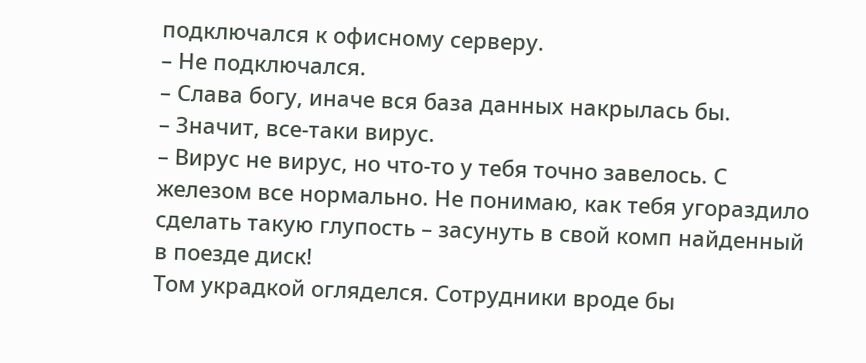подключался к офисному серверу.
– Не подключался.
– Слава богу, иначе вся база данных накрылась бы.
– Значит, все-таки вирус.
– Вирус не вирус, но что-то у тебя точно завелось. С железом все нормально. Не понимаю, как тебя угораздило сделать такую глупость – засунуть в свой комп найденный в поезде диск!
Том украдкой огляделся. Сотрудники вроде бы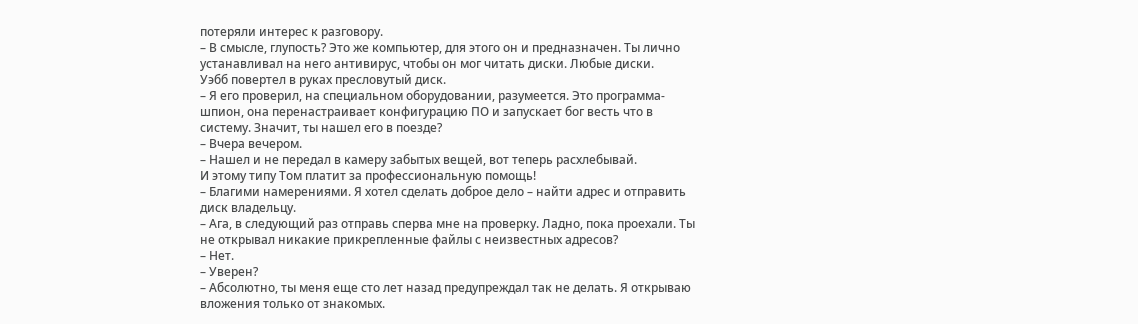потеряли интерес к разговору.
– В смысле, глупость? Это же компьютер, для этого он и предназначен. Ты лично устанавливал на него антивирус, чтобы он мог читать диски. Любые диски.
Уэбб повертел в руках пресловутый диск.
– Я его проверил, на специальном оборудовании, разумеется. Это программа-шпион, она перенастраивает конфигурацию ПО и запускает бог весть что в систему. Значит, ты нашел его в поезде?
– Вчера вечером.
– Нашел и не передал в камеру забытых вещей, вот теперь расхлебывай.
И этому типу Том платит за профессиональную помощь!
– Благими намерениями. Я хотел сделать доброе дело – найти адрес и отправить диск владельцу.
– Ага, в следующий раз отправь сперва мне на проверку. Ладно, пока проехали. Ты не открывал никакие прикрепленные файлы с неизвестных адресов?
– Нет.
– Уверен?
– Абсолютно, ты меня еще сто лет назад предупреждал так не делать. Я открываю вложения только от знакомых.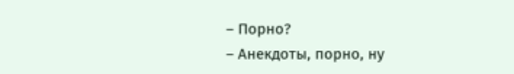– Порно?
– Анекдоты, порно, ну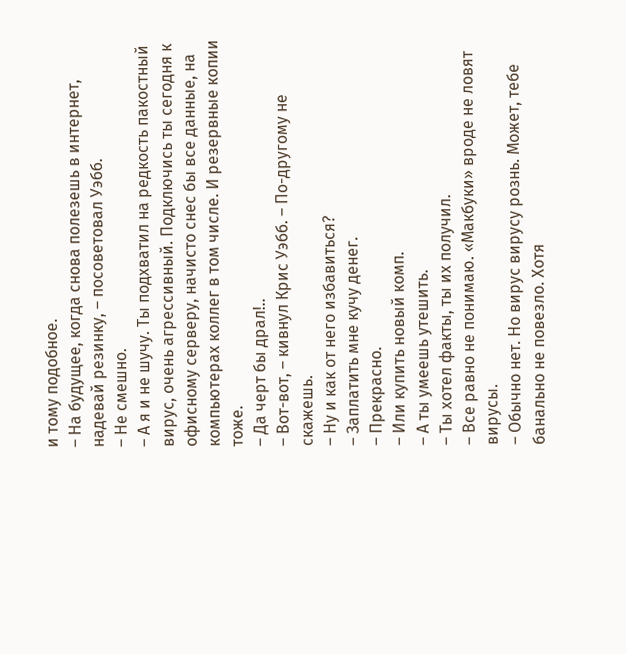и тому подобное.
– На будущее, когда снова полезешь в интернет, надевай резинку, – посоветовал Уэбб.
– Не смешно.
– А я и не шучу. Ты подхватил на редкость пакостный вирус, очень агрессивный. Подключись ты сегодня к офисному серверу, начисто снес бы все данные, на компьютерах коллег в том числе. И резервные копии тоже.
– Да черт бы драл!..
– Вот-вот, – кивнул Крис Уэбб. – По-другому не скажешь.
– Ну и как от него избавиться?
– Заплатить мне кучу денег.
– Прекрасно.
– Или купить новый комп.
– А ты умеешь утешить.
– Ты хотел факты, ты их получил.
– Все равно не понимаю. «Макбуки» вроде не ловят вирусы.
– Обычно нет. Но вирус вирусу рознь. Может, тебе банально не повезло. Хотя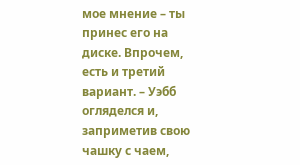мое мнение – ты принес его на диске. Впрочем, есть и третий вариант. – Уэбб огляделся и, заприметив свою чашку с чаем,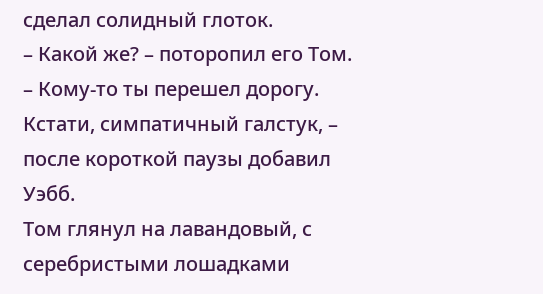сделал солидный глоток.
– Какой же? – поторопил его Том.
– Кому-то ты перешел дорогу. Кстати, симпатичный галстук, – после короткой паузы добавил Уэбб.
Том глянул на лавандовый, с серебристыми лошадками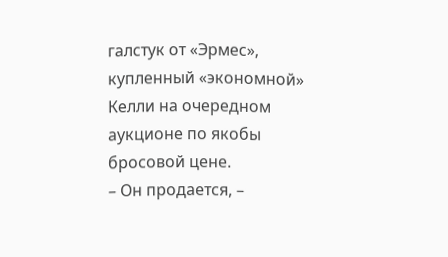галстук от «Эрмес», купленный «экономной» Келли на очередном аукционе по якобы бросовой цене.
– Он продается, –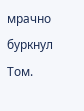мрачно буркнул Том.